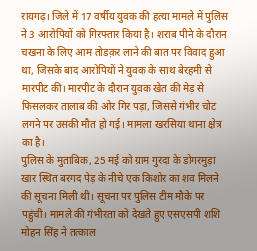रायगढ़। जिले में 17 वर्षीय युवक की हत्या मामले में पुलिस ने 3 आरोपियों को गिरफ्तार किया है। शराब पीने के दौरान चखना के लिए आम तोडक़र लाने की बात पर विवाद हुआ था, जिसके बाद आरोपियों ने युवक के साथ बेरहमी से मारपीट की। मारपीट के दौरान युवक खेत की मेड़ से फिसलकर तालाब की ओर गिर पड़ा, जिससे गंभीर चोट लगने पर उसकी मौत हो गई। मामला खरसिया थाना क्षेत्र का है।
पुलिस के मुताबिक, 25 मई को ग्राम गुरदा के डोगरमुड़ा खार स्थित बरगद पेड़ के नीचे एक किशोर का शव मिलने की सूचना मिली थी। सूचना पर पुलिस टीम मौके पर पहुंची। मामले की गंभीरता को देखते हुए एसएसपी शशि मोहन सिंह ने तत्काल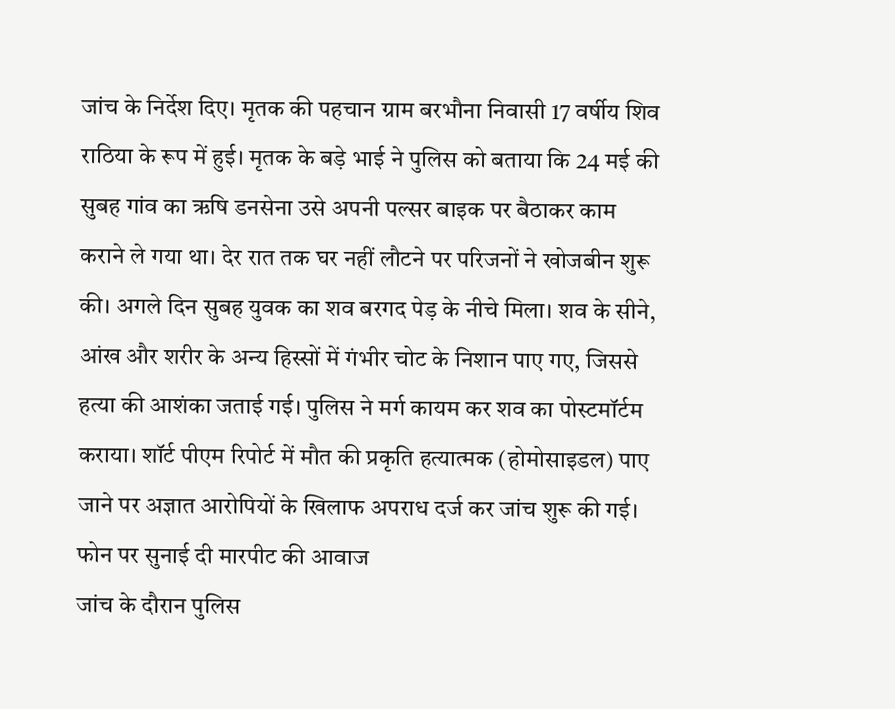जांच के निर्देश दिए। मृतक की पहचान ग्राम बरभौना निवासी 17 वर्षीय शिव राठिया के रूप में हुई। मृतक के बड़े भाई ने पुलिस को बताया कि 24 मई की सुबह गांव का ऋषि डनसेना उसे अपनी पल्सर बाइक पर बैठाकर काम कराने ले गया था। देर रात तक घर नहीं लौटने पर परिजनों ने खोजबीन शुरू की। अगले दिन सुबह युवक का शव बरगद पेड़ के नीचे मिला। शव के सीने, आंख और शरीर के अन्य हिस्सों में गंभीर चोट के निशान पाए गए, जिससे हत्या की आशंका जताई गई। पुलिस ने मर्ग कायम कर शव का पोस्टमॉर्टम कराया। शॉर्ट पीएम रिपोर्ट में मौत की प्रकृति हत्यात्मक (होमोसाइडल) पाए जाने पर अज्ञात आरोपियों के खिलाफ अपराध दर्ज कर जांच शुरू की गई।
फोन पर सुनाई दी मारपीट की आवाज
जांच के दौरान पुलिस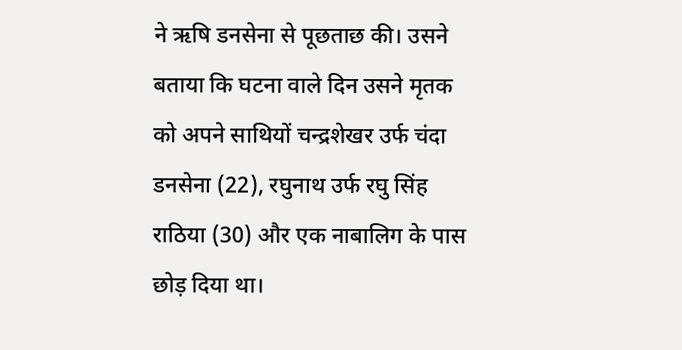ने ऋषि डनसेना से पूछताछ की। उसने बताया कि घटना वाले दिन उसने मृतक को अपने साथियों चन्द्रशेखर उर्फ चंदा डनसेना (22), रघुनाथ उर्फ रघु सिंह राठिया (30) और एक नाबालिग के पास छोड़ दिया था।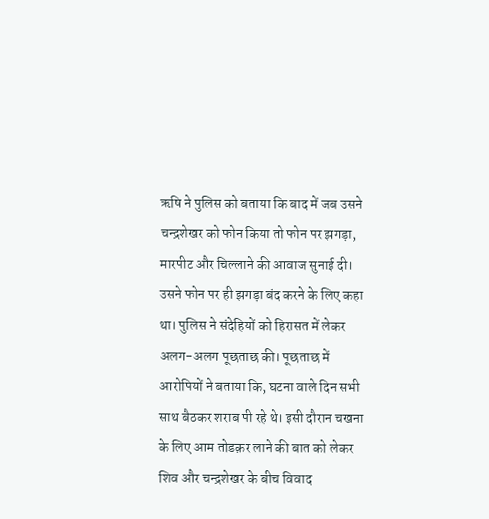ऋषि ने पुलिस को बताया कि बाद में जब उसने चन्द्रशेखर को फोन किया तो फोन पर झगड़ा, मारपीट और चिल्लाने की आवाज सुनाई दी। उसने फोन पर ही झगड़ा बंद करने के लिए कहा था। पुलिस ने संदेहियों को हिरासत में लेकर अलग-अलग पूछताछ की। पूछताछ में आरोपियों ने बताया कि, घटना वाले दिन सभी साथ बैठकर शराब पी रहे थे। इसी दौरान चखना के लिए आम तोडक़र लाने की बात को लेकर शिव और चन्द्रशेखर के बीच विवाद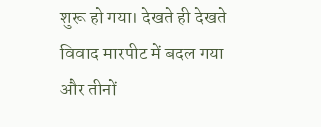शुरू हो गया। देखते ही देखते विवाद मारपीट में बदल गया और तीनों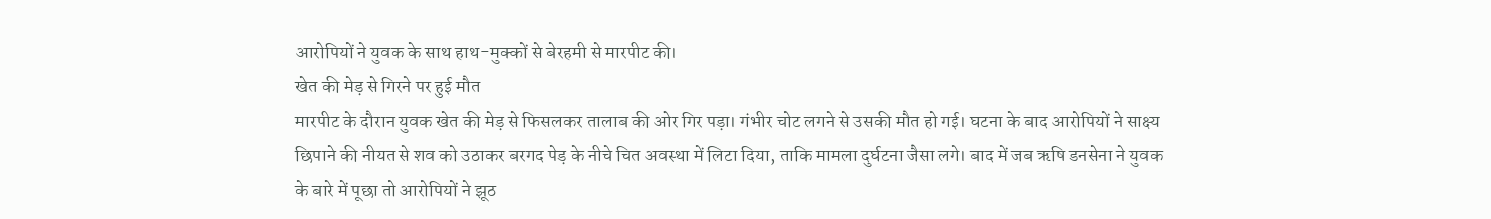आरोपियों ने युवक के साथ हाथ-मुक्कों से बेरहमी से मारपीट की।
खेत की मेड़ से गिरने पर हुई मौत
मारपीट के दौरान युवक खेत की मेड़ से फिसलकर तालाब की ओर गिर पड़ा। गंभीर चोट लगने से उसकी मौत हो गई। घटना के बाद आरोपियों ने साक्ष्य छिपाने की नीयत से शव को उठाकर बरगद पेड़ के नीचे चित अवस्था में लिटा दिया, ताकि मामला दुर्घटना जैसा लगे। बाद में जब ऋषि डनसेना ने युवक के बारे में पूछा तो आरोपियों ने झूठ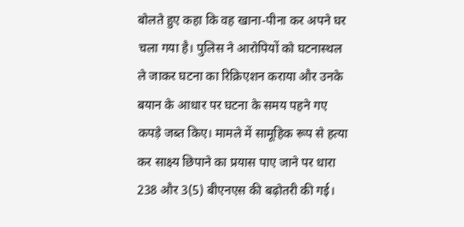बोलते हुए कहा कि वह खाना-पीना कर अपने घर चला गया है। पुलिस ने आरोपियों को घटनास्थल ले जाकर घटना का रिक्रिएशन कराया और उनके बयान के आधार पर घटना के समय पहने गए कपड़े जब्त किए। मामले में सामूहिक रूप से हत्या कर साक्ष्य छिपाने का प्रयास पाए जाने पर धारा 238 और 3(5) बीएनएस की बढ़ोतरी की गई।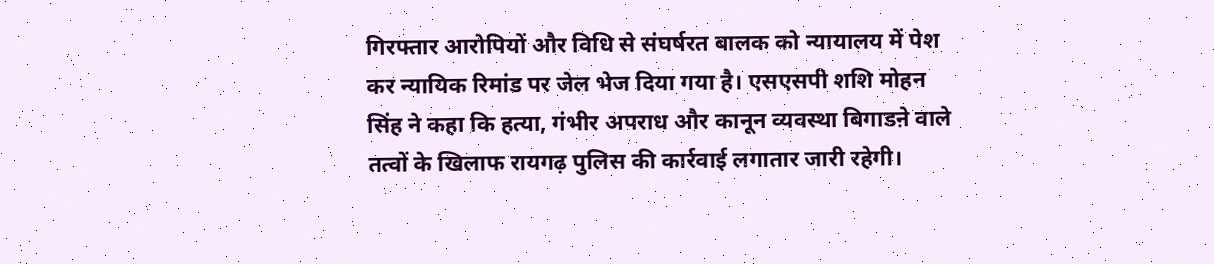गिरफ्तार आरोपियों और विधि से संघर्षरत बालक को न्यायालय में पेश कर न्यायिक रिमांड पर जेल भेज दिया गया है। एसएसपी शशि मोहन सिंह ने कहा कि हत्या, गंभीर अपराध और कानून व्यवस्था बिगाडऩे वाले तत्वों के खिलाफ रायगढ़ पुलिस की कार्रवाई लगातार जारी रहेगी।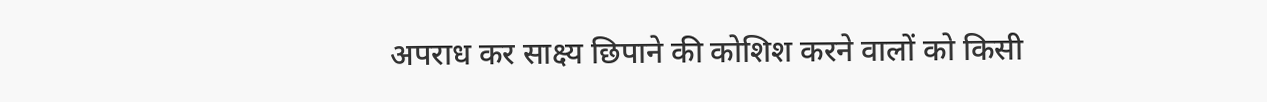अपराध कर साक्ष्य छिपाने की कोशिश करने वालों को किसी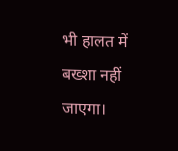भी हालत में बख्शा नहीं जाएगा।